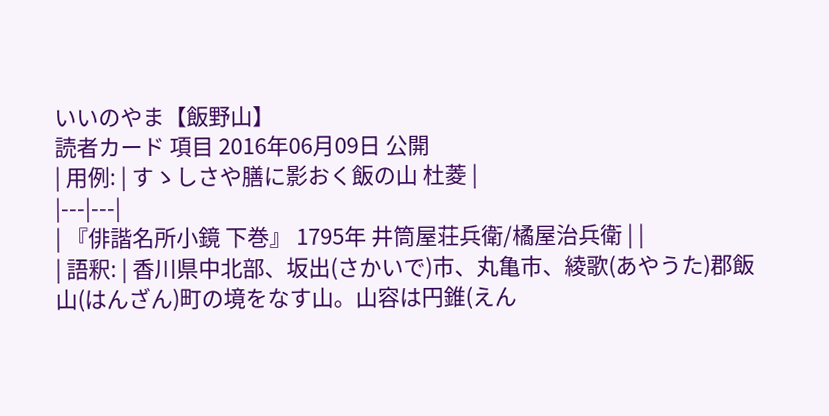いいのやま【飯野山】
読者カード 項目 2016年06月09日 公開
| 用例: | すゝしさや膳に影おく飯の山 杜菱 |
|---|---|
| 『俳諧名所小鏡 下巻』 1795年 井筒屋荘兵衛/橘屋治兵衛 | |
| 語釈: | 香川県中北部、坂出(さかいで)市、丸亀市、綾歌(あやうた)郡飯山(はんざん)町の境をなす山。山容は円錐(えん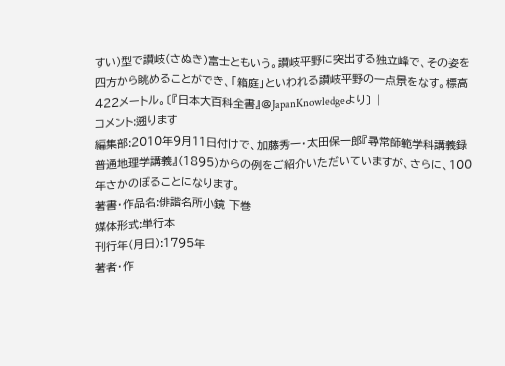すい)型で讃岐(さぬき)富士ともいう。讃岐平野に突出する独立峰で、その姿を四方から眺めることができ、「箱庭」といわれる讃岐平野の一点景をなす。標高422メートル。〔『日本大百科全書』@JapanKnowledgeより〕 |
コメント:遡ります
編集部:2010年9月11日付けで、加藤秀一・太田保一郎『尋常師範学科講義録 普通地理学講義』(1895)からの例をご紹介いただいていますが、さらに、100年さかのぼることになります。
著書・作品名:俳諧名所小鏡 下巻
媒体形式:単行本
刊行年(月日):1795年
著者・作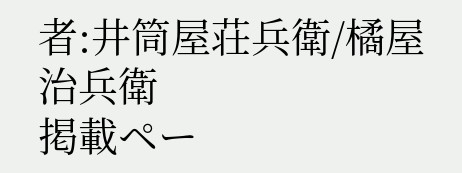者:井筒屋荘兵衛/橘屋治兵衛
掲載ペー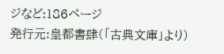ジなど:186ページ
発行元:皇都書肆(「古典文庫」より)